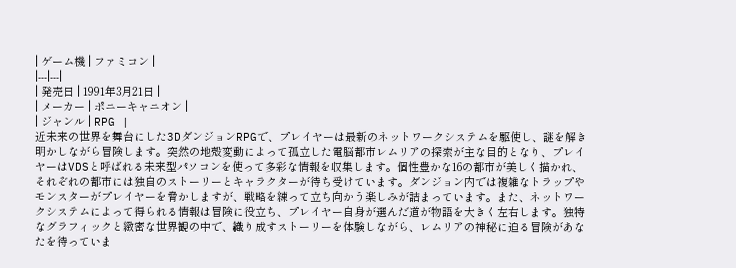| ゲーム機 | ファミコン |
|---|---|
| 発売日 | 1991年3月21日 |
| メーカー | ポニーキャニオン |
| ジャンル | RPG |
近未来の世界を舞台にした3DダンジョンRPGで、プレイヤーは最新のネットワークシステムを駆使し、謎を解き明かしながら冒険します。突然の地殻変動によって孤立した電脳都市レムリアの探索が主な目的となり、プレイヤーはVDSと呼ばれる未来型パソコンを使って多彩な情報を収集します。個性豊かな16の都市が美しく描かれ、それぞれの都市には独自のストーリーとキャラクターが待ち受けています。ダンジョン内では複雑なトラップやモンスターがプレイヤーを脅かしますが、戦略を練って立ち向かう楽しみが詰まっています。また、ネットワークシステムによって得られる情報は冒険に役立ち、プレイヤー自身が選んだ道が物語を大きく左右します。独特なグラフィックと緻密な世界観の中で、織り成すストーリーを体験しながら、レムリアの神秘に迫る冒険があなたを待っていま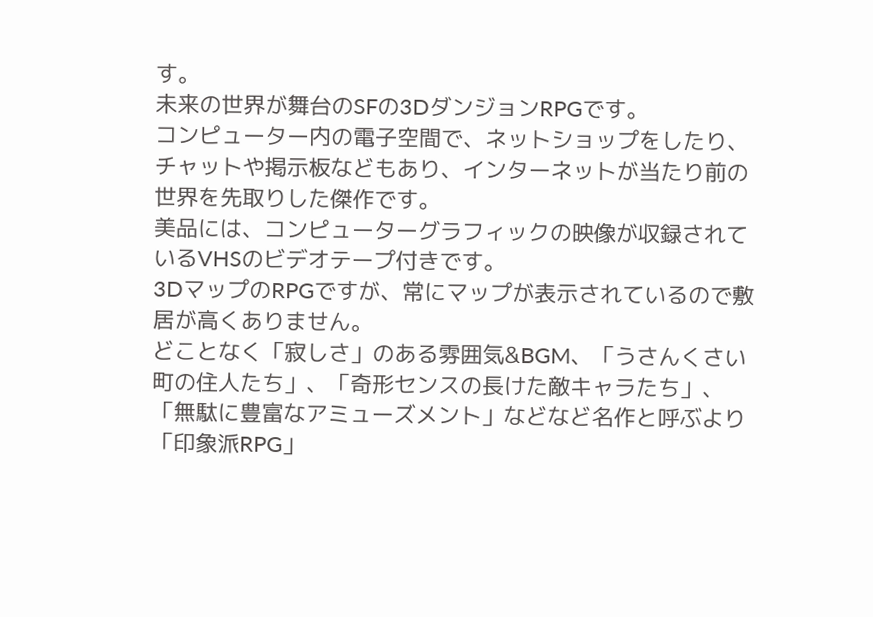す。
未来の世界が舞台のSFの3DダンジョンRPGです。
コンピューター内の電子空間で、ネットショップをしたり、チャットや掲示板などもあり、インターネットが当たり前の世界を先取りした傑作です。
美品には、コンピューターグラフィックの映像が収録されているVHSのビデオテープ付きです。
3DマップのRPGですが、常にマップが表示されているので敷居が高くありません。
どことなく「寂しさ」のある雰囲気&BGM、「うさんくさい町の住人たち」、「奇形センスの長けた敵キャラたち」、「無駄に豊富なアミューズメント」などなど名作と呼ぶより「印象派RPG」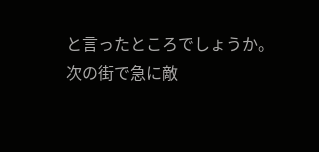と言ったところでしょうか。
次の街で急に敵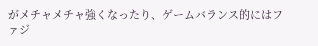がメチャメチャ強くなったり、ゲームバランス的にはファジ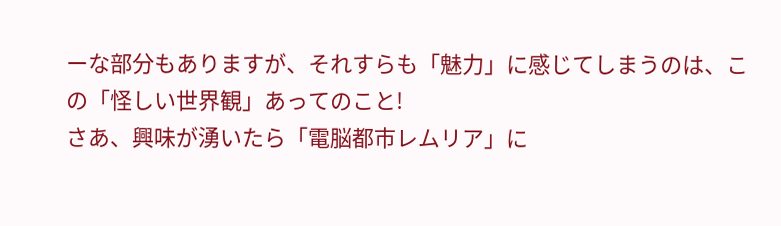ーな部分もありますが、それすらも「魅力」に感じてしまうのは、この「怪しい世界観」あってのこと!
さあ、興味が湧いたら「電脳都市レムリア」に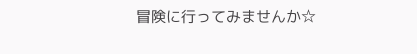冒険に行ってみませんか☆